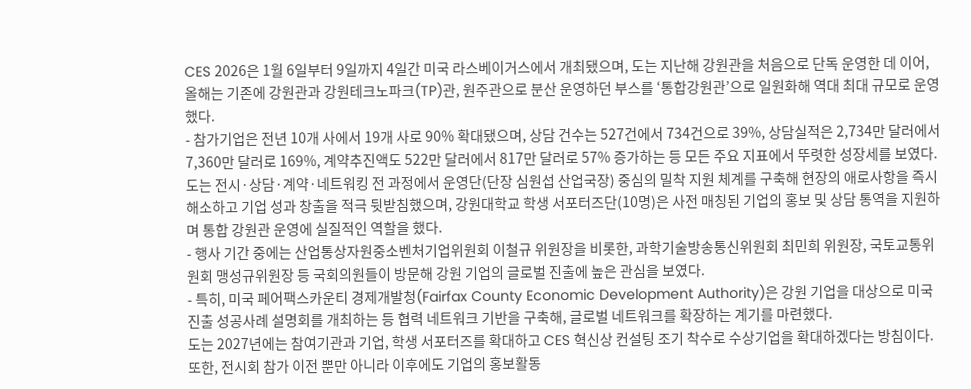CES 2026은 1월 6일부터 9일까지 4일간 미국 라스베이거스에서 개최됐으며, 도는 지난해 강원관을 처음으로 단독 운영한 데 이어, 올해는 기존에 강원관과 강원테크노파크(TP)관, 원주관으로 분산 운영하던 부스를 ‘통합강원관’으로 일원화해 역대 최대 규모로 운영했다.
- 참가기업은 전년 10개 사에서 19개 사로 90% 확대됐으며, 상담 건수는 527건에서 734건으로 39%, 상담실적은 2,734만 달러에서 7,360만 달러로 169%, 계약추진액도 522만 달러에서 817만 달러로 57% 증가하는 등 모든 주요 지표에서 뚜렷한 성장세를 보였다.
도는 전시·상담·계약·네트워킹 전 과정에서 운영단(단장 심원섭 산업국장) 중심의 밀착 지원 체계를 구축해 현장의 애로사항을 즉시 해소하고 기업 성과 창출을 적극 뒷받침했으며, 강원대학교 학생 서포터즈단(10명)은 사전 매칭된 기업의 홍보 및 상담 통역을 지원하며 통합 강원관 운영에 실질적인 역할을 했다.
- 행사 기간 중에는 산업통상자원중소벤처기업위원회 이철규 위원장을 비롯한, 과학기술방송통신위원회 최민희 위원장, 국토교통위원회 맹성규위원장 등 국회의원들이 방문해 강원 기업의 글로벌 진출에 높은 관심을 보였다.
- 특히, 미국 페어팩스카운티 경제개발청(Fairfax County Economic Development Authority)은 강원 기업을 대상으로 미국 진출 성공사례 설명회를 개최하는 등 협력 네트워크 기반을 구축해, 글로벌 네트워크를 확장하는 계기를 마련했다.
도는 2027년에는 참여기관과 기업, 학생 서포터즈를 확대하고 CES 혁신상 컨설팅 조기 착수로 수상기업을 확대하겠다는 방침이다.
또한, 전시회 참가 이전 뿐만 아니라 이후에도 기업의 홍보활동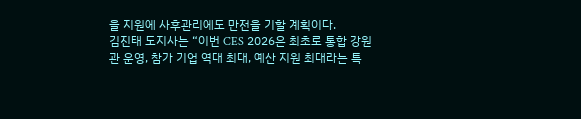을 지원에 사후관리에도 만전을 기할 계획이다.
김진태 도지사는 “이번 CES 2026은 최초로 통합 강원관 운영, 참가 기업 역대 최대, 예산 지원 최대라는 특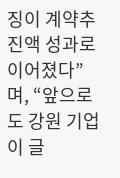징이 계약추진액 성과로 이어졌다”며, “앞으로도 강원 기업이 글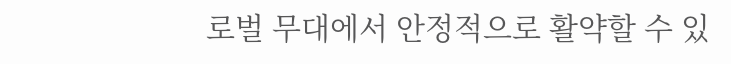로벌 무대에서 안정적으로 활약할 수 있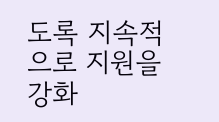도록 지속적으로 지원을 강화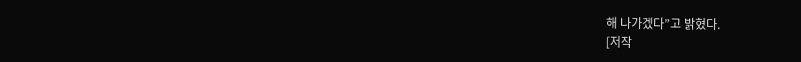해 나가겠다”고 밝혔다.
[저작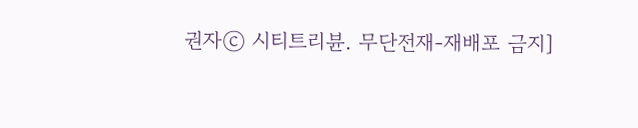권자ⓒ 시티트리뷴. 무단전재-재배포 금지]